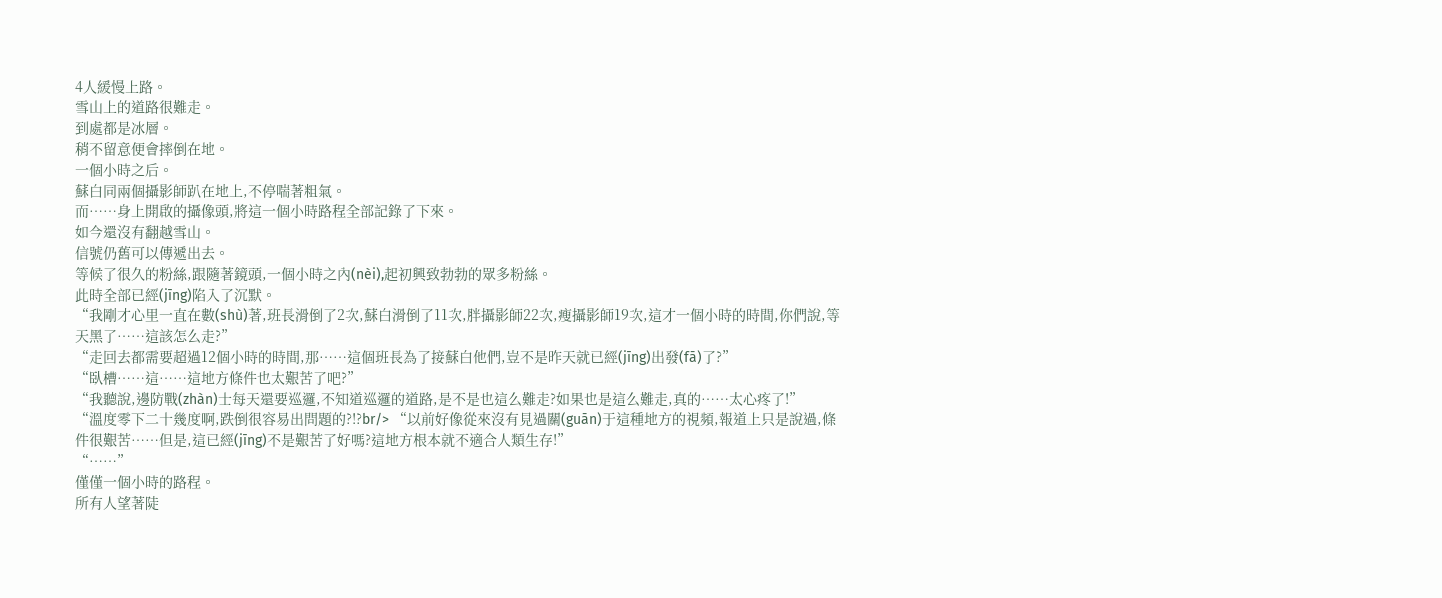4人緩慢上路。
雪山上的道路很難走。
到處都是冰層。
稍不留意便會摔倒在地。
一個小時之后。
蘇白同兩個攝影師趴在地上,不停喘著粗氣。
而……身上開啟的攝像頭,將這一個小時路程全部記錄了下來。
如今還沒有翻越雪山。
信號仍舊可以傳遞出去。
等候了很久的粉絲,跟隨著鏡頭,一個小時之內(nèi),起初興致勃勃的眾多粉絲。
此時全部已經(jīng)陷入了沉默。
“我剛才心里一直在數(shù)著,班長滑倒了2次,蘇白滑倒了11次,胖攝影師22次,瘦攝影師19次,這才一個小時的時間,你們說,等天黑了……這該怎么走?”
“走回去都需要超過12個小時的時間,那……這個班長為了接蘇白他們,豈不是昨天就已經(jīng)出發(fā)了?”
“臥槽……這……這地方條件也太艱苦了吧?”
“我聽說,邊防戰(zhàn)士每天還要巡邏,不知道巡邏的道路,是不是也這么難走?如果也是這么難走,真的……太心疼了!”
“溫度零下二十幾度啊,跌倒很容易出問題的?!?br/> “以前好像從來沒有見過關(guān)于這種地方的視頻,報道上只是說過,條件很艱苦……但是,這已經(jīng)不是艱苦了好嗎?這地方根本就不適合人類生存!”
“……”
僅僅一個小時的路程。
所有人望著陡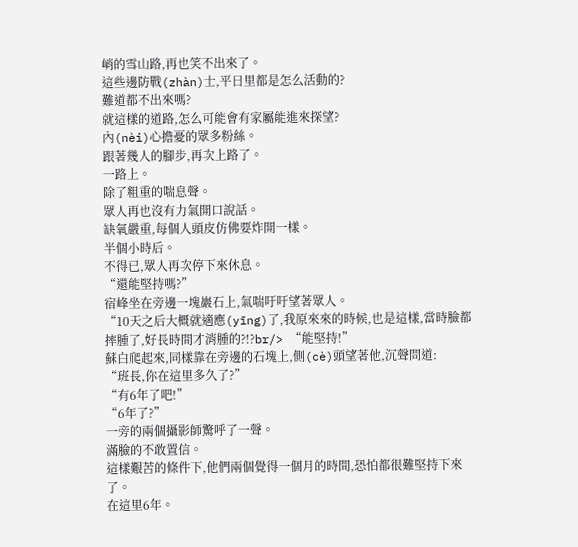峭的雪山路,再也笑不出來了。
這些邊防戰(zhàn)士,平日里都是怎么活動的?
難道都不出來嗎?
就這樣的道路,怎么可能會有家屬能進來探望?
內(nèi)心擔憂的眾多粉絲。
跟著幾人的腳步,再次上路了。
一路上。
除了粗重的喘息聲。
眾人再也沒有力氣開口說話。
缺氧嚴重,每個人頭皮仿佛要炸開一樣。
半個小時后。
不得已,眾人再次停下來休息。
“還能堅持嗎?”
宿峰坐在旁邊一塊巖石上,氣喘吁吁望著眾人。
“10天之后大概就適應(yīng)了,我原來來的時候,也是這樣,當時臉都摔腫了,好長時間才消腫的?!?br/> “能堅持!”
蘇白爬起來,同樣靠在旁邊的石塊上,側(cè)頭望著他,沉聲問道:
“班長,你在這里多久了?”
“有6年了吧!”
“6年了?”
一旁的兩個攝影師驚呼了一聲。
滿臉的不敢置信。
這樣艱苦的條件下,他們兩個覺得一個月的時間,恐怕都很難堅持下來了。
在這里6年。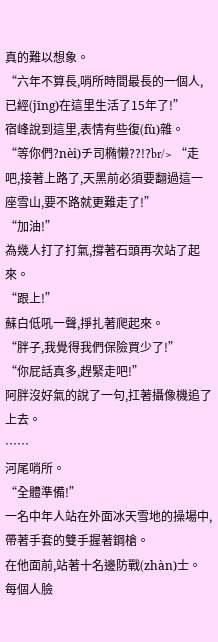真的難以想象。
“六年不算長,哨所時間最長的一個人,已經(jīng)在這里生活了15年了!”
宿峰說到這里,表情有些復(fù)雜。
“等你們?nèi)チ司椭懒??!?br/> “走吧,接著上路了,天黑前必須要翻過這一座雪山,要不路就更難走了!”
“加油!”
為幾人打了打氣,撐著石頭再次站了起來。
“跟上!”
蘇白低吼一聲,掙扎著爬起來。
“胖子,我覺得我們保險買少了!”
“你屁話真多,趕緊走吧!”
阿胖沒好氣的說了一句,扛著攝像機追了上去。
……
河尾哨所。
“全體準備!”
一名中年人站在外面冰天雪地的操場中,帶著手套的雙手握著鋼槍。
在他面前,站著十名邊防戰(zhàn)士。
每個人臉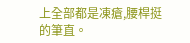上全部都是凍瘡,腰桿挺的筆直。